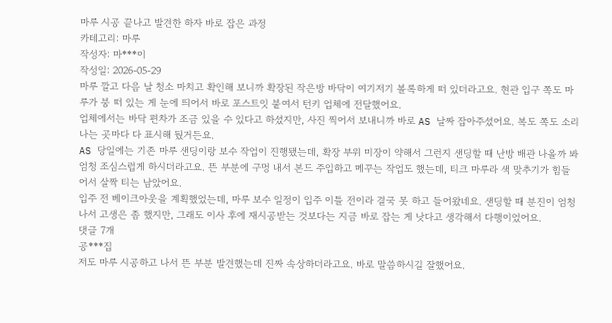마루 시공 끝나고 발견한 하자 바로 잡은 과정
카테고리: 마루
작성자: 마***이
작성일: 2026-05-29
마루 깔고 다음 날 청소 마치고 확인해 보니까 확장된 작은방 바닥이 여기저기 볼록하게 떠 있더라고요. 현관 입구 쪽도 마루가 붕 떠 있는 게 눈에 띄어서 바로 포스트잇 붙여서 턴키 업체에 전달했어요.
업체에서는 바닥 편차가 조금 있을 수 있다고 하셨지만, 사진 찍어서 보내니까 바로 AS 날짜 잡아주셨어요. 복도 쪽도 소리 나는 곳마다 다 표시해 뒀거든요.
AS 당일에는 기존 마루 샌딩이랑 보수 작업이 진행됐는데, 확장 부위 미장이 약해서 그런지 샌딩할 때 난방 배관 나올까 봐 엄청 조심스럽게 하시더라고요. 뜬 부분에 구멍 내서 본드 주입하고 메꾸는 작업도 했는데, 티크 마루라 색 맞추기가 힘들어서 살짝 티는 남았어요.
입주 전 베이크아웃을 계획했었는데, 마루 보수 일정이 입주 이틀 전이라 결국 못 하고 들어왔네요. 샌딩할 때 분진이 엄청나서 고생은 좀 했지만, 그래도 이사 후에 재시공받는 것보다는 지금 바로 잡는 게 낫다고 생각해서 다행이었어요.
댓글 7개
공***집
저도 마루 시공하고 나서 뜬 부분 발견했는데 진짜 속상하더라고요. 바로 말씀하시길 잘했어요.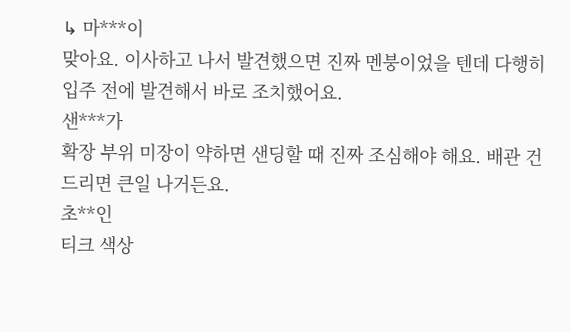↳ 마***이
맞아요. 이사하고 나서 발견했으면 진짜 멘붕이었을 텐데 다행히 입주 전에 발견해서 바로 조치했어요.
샌***가
확장 부위 미장이 약하면 샌딩할 때 진짜 조심해야 해요. 배관 건드리면 큰일 나거든요.
초**인
티크 색상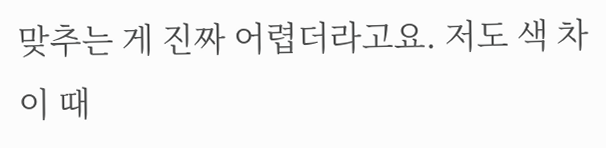맞추는 게 진짜 어렵더라고요. 저도 색 차이 때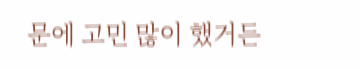문에 고민 많이 했거든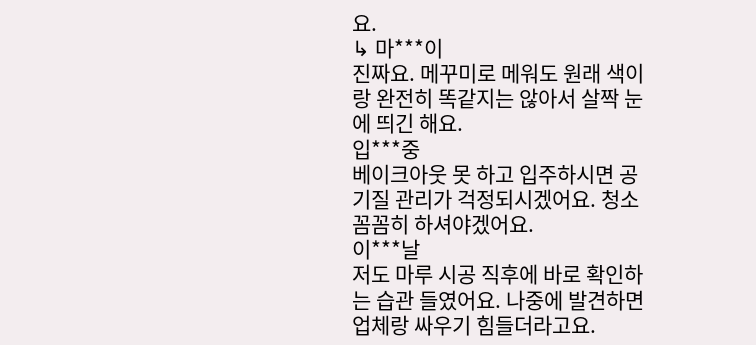요.
↳ 마***이
진짜요. 메꾸미로 메워도 원래 색이랑 완전히 똑같지는 않아서 살짝 눈에 띄긴 해요.
입***중
베이크아웃 못 하고 입주하시면 공기질 관리가 걱정되시겠어요. 청소 꼼꼼히 하셔야겠어요.
이***날
저도 마루 시공 직후에 바로 확인하는 습관 들였어요. 나중에 발견하면 업체랑 싸우기 힘들더라고요.